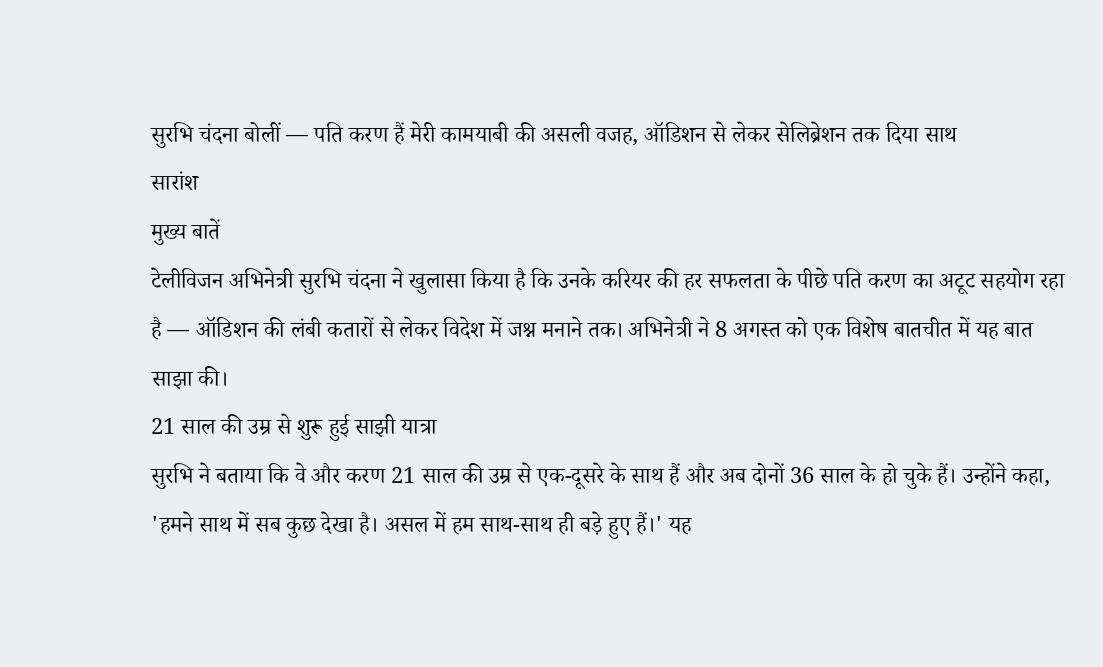सुरभि चंदना बोलीं — पति करण हैं मेरी कामयाबी की असली वजह, ऑडिशन से लेकर सेलिब्रेशन तक दिया साथ
सारांश
मुख्य बातें
टेलीविजन अभिनेत्री सुरभि चंदना ने खुलासा किया है कि उनके करियर की हर सफलता के पीछे पति करण का अटूट सहयोग रहा है — ऑडिशन की लंबी कतारों से लेकर विदेश में जश्न मनाने तक। अभिनेत्री ने 8 अगस्त को एक विशेष बातचीत में यह बात साझा की।
21 साल की उम्र से शुरू हुई साझी यात्रा
सुरभि ने बताया कि वे और करण 21 साल की उम्र से एक-दूसरे के साथ हैं और अब दोनों 36 साल के हो चुके हैं। उन्होंने कहा, 'हमने साथ में सब कुछ देखा है। असल में हम साथ-साथ ही बड़े हुए हैं।' यह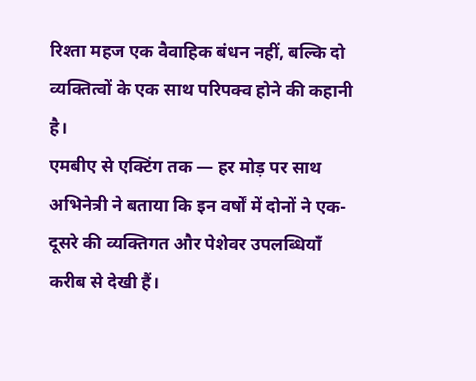रिश्ता महज एक वैवाहिक बंधन नहीं, बल्कि दो व्यक्तित्वों के एक साथ परिपक्व होने की कहानी है।
एमबीए से एक्टिंग तक — हर मोड़ पर साथ
अभिनेत्री ने बताया कि इन वर्षों में दोनों ने एक-दूसरे की व्यक्तिगत और पेशेवर उपलब्धियाँ करीब से देखी हैं।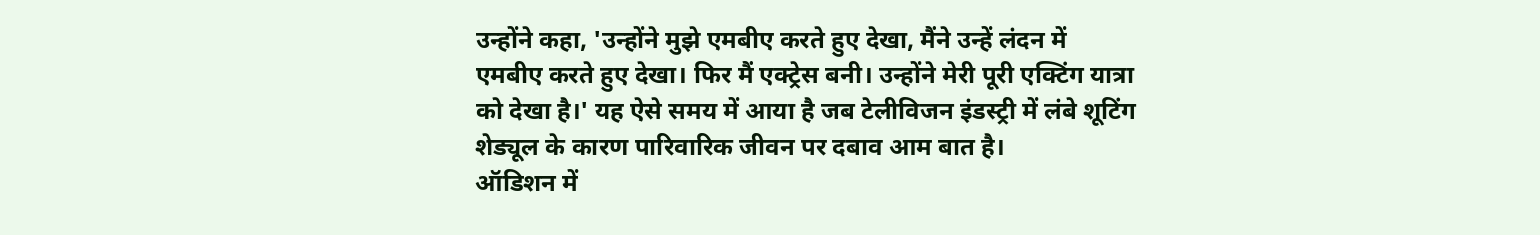उन्होंने कहा, 'उन्होंने मुझे एमबीए करते हुए देखा, मैंने उन्हें लंदन में एमबीए करते हुए देखा। फिर मैं एक्ट्रेस बनी। उन्होंने मेरी पूरी एक्टिंग यात्रा को देखा है।' यह ऐसे समय में आया है जब टेलीविजन इंडस्ट्री में लंबे शूटिंग शेड्यूल के कारण पारिवारिक जीवन पर दबाव आम बात है।
ऑडिशन में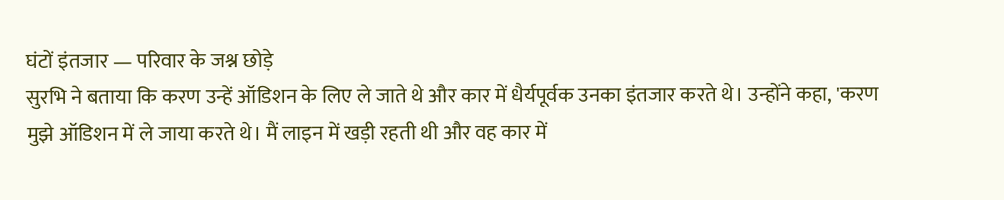घंटों इंतजार — परिवार के जश्न छोड़े
सुरभि ने बताया कि करण उन्हें ऑडिशन के लिए ले जाते थे और कार में धैर्यपूर्वक उनका इंतजार करते थे। उन्होंने कहा, 'करण मुझे ऑडिशन में ले जाया करते थे। मैं लाइन में खड़ी रहती थी और वह कार में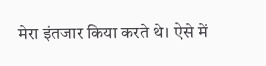मेरा इंतजार किया करते थे। ऐसे में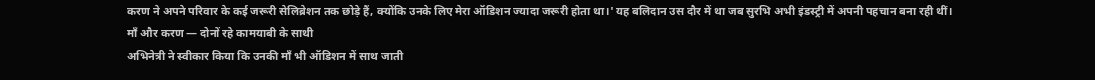करण ने अपने परिवार के कई जरूरी सेलिब्रेशन तक छोड़े हैं, क्योंकि उनके लिए मेरा ऑडिशन ज्यादा जरूरी होता था।' यह बलिदान उस दौर में था जब सुरभि अभी इंडस्ट्री में अपनी पहचान बना रही थीं।
माँ और करण — दोनों रहे कामयाबी के साथी
अभिनेत्री ने स्वीकार किया कि उनकी माँ भी ऑडिशन में साथ जाती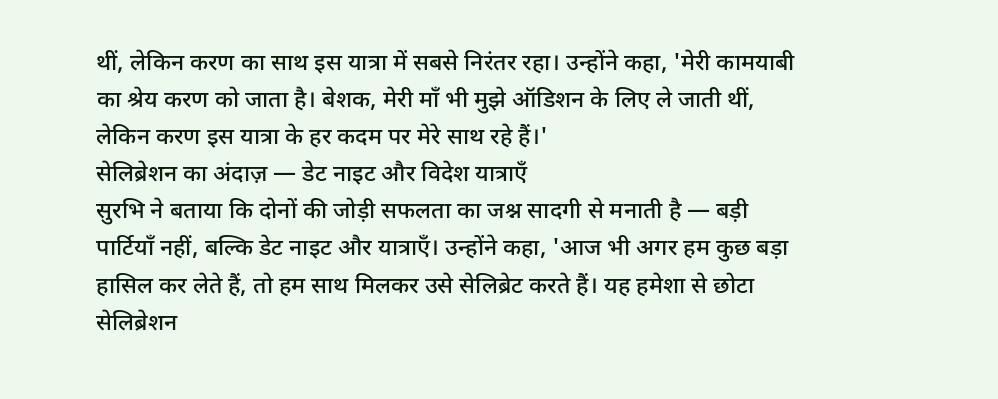थीं, लेकिन करण का साथ इस यात्रा में सबसे निरंतर रहा। उन्होंने कहा, 'मेरी कामयाबी का श्रेय करण को जाता है। बेशक, मेरी माँ भी मुझे ऑडिशन के लिए ले जाती थीं, लेकिन करण इस यात्रा के हर कदम पर मेरे साथ रहे हैं।'
सेलिब्रेशन का अंदाज़ — डेट नाइट और विदेश यात्राएँ
सुरभि ने बताया कि दोनों की जोड़ी सफलता का जश्न सादगी से मनाती है — बड़ी पार्टियाँ नहीं, बल्कि डेट नाइट और यात्राएँ। उन्होंने कहा, 'आज भी अगर हम कुछ बड़ा हासिल कर लेते हैं, तो हम साथ मिलकर उसे सेलिब्रेट करते हैं। यह हमेशा से छोटा सेलिब्रेशन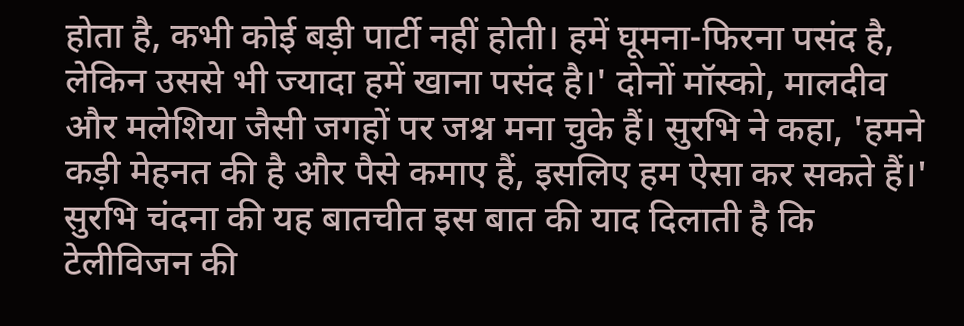होता है, कभी कोई बड़ी पार्टी नहीं होती। हमें घूमना-फिरना पसंद है, लेकिन उससे भी ज्यादा हमें खाना पसंद है।' दोनों मॉस्को, मालदीव और मलेशिया जैसी जगहों पर जश्न मना चुके हैं। सुरभि ने कहा, 'हमने कड़ी मेहनत की है और पैसे कमाए हैं, इसलिए हम ऐसा कर सकते हैं।'
सुरभि चंदना की यह बातचीत इस बात की याद दिलाती है कि टेलीविजन की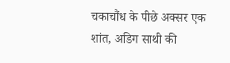चकाचौंध के पीछे अक्सर एक शांत, अडिग साथी की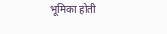भूमिका होती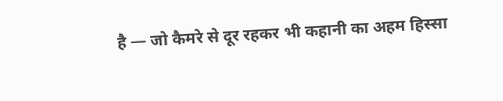है — जो कैमरे से दूर रहकर भी कहानी का अहम हिस्सा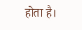होता है।